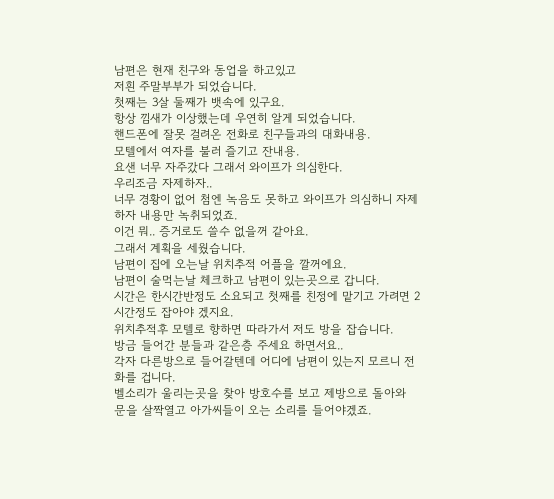남편은 현재 친구와 동업을 하고있고
저흰 주말부부가 되었습니다.
첫째는 3살 둘째가 뱃속에 있구요.
항상 낌새가 이상했는데 우연히 알게 되었습니다.
핸드폰에 잘못 걸려온 전화로 친구들과의 대화내용.
모텔에서 여자를 불러 즐기고 잔내용.
요샌 너무 자주갔다 그래서 와이프가 의심한다.
우리조금 자제하자..
너무 경황이 없어 첨엔 녹음도 못하고 와이프가 의심하니 자제하자 내용만 녹취되었죠.
이건 뭐.. 증거로도 쓸수 없을꺼 같아요.
그래서 계획을 세웠습니다.
남편이 집에 오는날 위치추적 어플을 깔꺼에요.
남편이 술먹는날 체크하고 남편이 있는곳으로 갑니다.
시간은 한시간반정도 소요되고 첫째를 친정에 맡기고 가려면 2시간정도 잡아야 겠지요.
위치추적후 모텔로 향하면 따라가서 저도 방을 잡습니다.
방금 들어간 분들과 같은층 주세요 하면서요..
각자 다른방으로 들어갈텐데 어디에 남편이 있는지 모르니 전화를 겁니다.
벨소리가 울리는곳을 찾아 방호수를 보고 제방으로 돌아와 문을 살짝열고 아가씨들이 오는 소리를 들어야겠죠.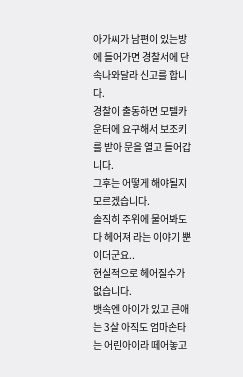아가씨가 남편이 있는방에 들어가면 경찰서에 단속나와달라 신고를 합니다.
경찰이 출동하면 모텔카운터에 요구해서 보조키를 받아 문을 열고 들어갑니다.
그후는 어떻게 해야될지 모르겠습니다.
솔직히 주위에 물어봐도 다 헤어져 라는 이야기 뿐이더군요..
현실적으로 헤어질수가 없습니다.
뱃속엔 아이가 있고 큰애는 3살 아직도 엄마손타는 어린아이라 떼어놓고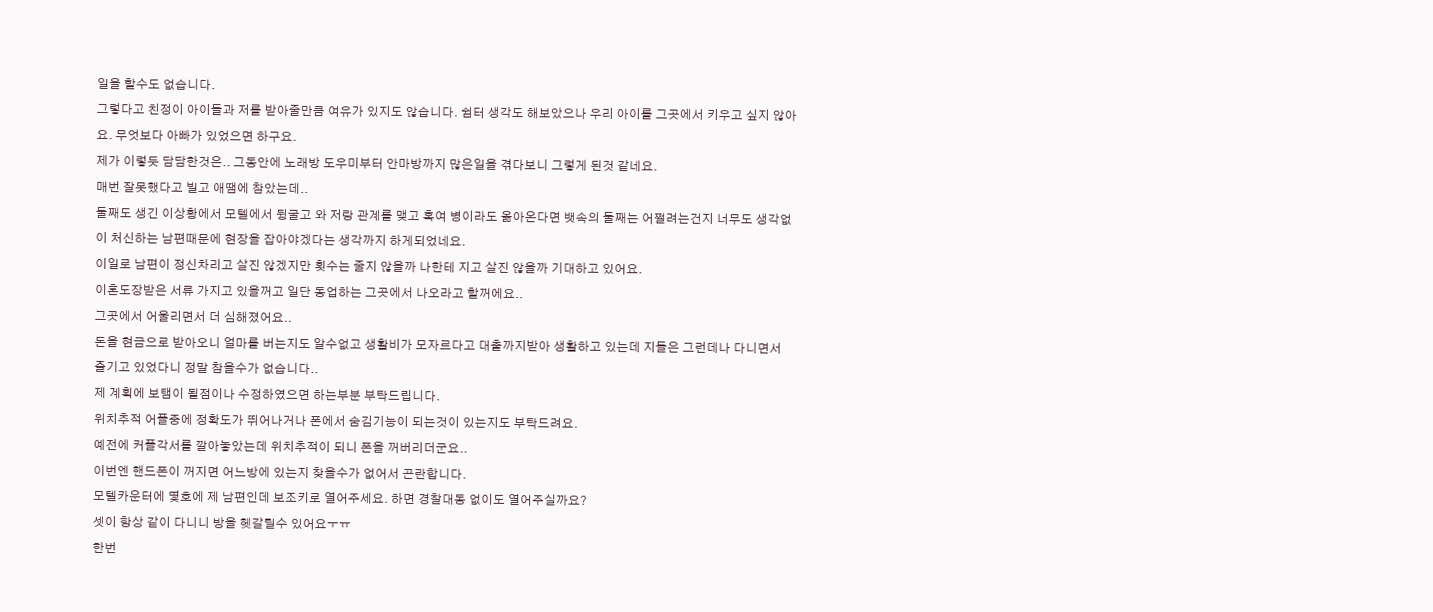일을 할수도 없습니다.
그렇다고 친정이 아이들과 저를 받아줄만큼 여유가 있지도 않습니다. 쉼터 생각도 해보았으나 우리 아이를 그곳에서 키우고 싶지 않아요. 무엇보다 아빠가 있었으면 하구요.
제가 이렇듯 담담한것은.. 그동안에 노래방 도우미부터 안마방까지 많은일을 겪다보니 그렇게 된것 같네요.
매번 잘못했다고 빌고 애땜에 참았는데..
둘째도 생긴 이상황에서 모텔에서 뒹굴고 와 저랑 관계를 맺고 혹여 병이라도 옮아온다면 뱃속의 둘째는 어쩔려는건지 너무도 생각없이 처신하는 남편때문에 현장을 잡아야겠다는 생각까지 하게되었네요.
이일로 남편이 정신차리고 살진 않겠지만 횟수는 줄지 않을까 나한테 지고 살진 않을까 기대하고 있어요.
이혼도장받은 서류 가지고 있을꺼고 일단 동업하는 그곳에서 나오라고 할꺼에요..
그곳에서 어울리면서 더 심해졌어요..
돈을 현금으로 받아오니 얼마를 버는지도 알수없고 생활비가 모자르다고 대출까지받아 생활하고 있는데 지들은 그런데나 다니면서 즐기고 있었다니 정말 참을수가 없습니다..
제 계획에 보탬이 될점이나 수정하였으면 하는부분 부탁드립니다.
위치추적 어플중에 정확도가 뛰어나거나 폰에서 숨김기능이 되는것이 있는지도 부탁드려요.
예전에 커플각서를 깔아놓았는데 위치추적이 되니 폰을 꺼버리더군요..
이번엔 핸드폰이 꺼지면 어느방에 있는지 찾을수가 없어서 곤란합니다.
모텔카운터에 몇호에 제 남편인데 보조키로 열어주세요. 하면 경찰대동 없이도 열어주실까요?
셋이 항상 같이 다니니 방을 헷갈릴수 있어요ㅜㅠ
한번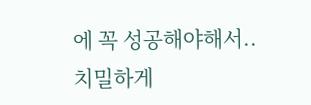에 꼭 성공해야해서.. 치밀하게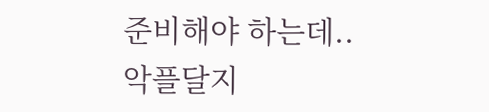준비해야 하는데..
악플달지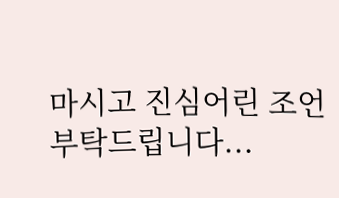마시고 진심어린 조언 부탁드립니다...